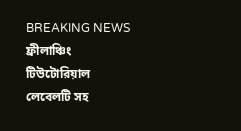BREAKING NEWS
ফ্রীলাঞ্চিং টিউটোরিয়াল লেবেলটি সহ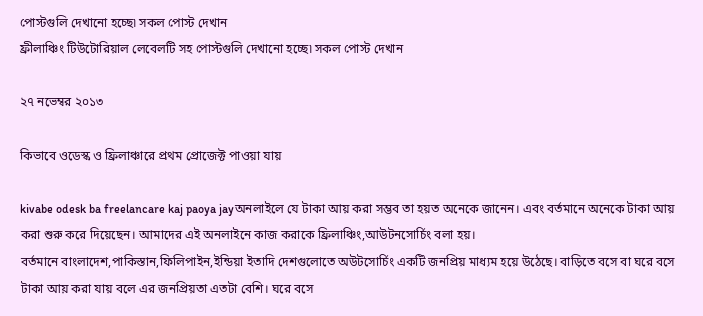পোস্টগুলি দেখানো হচ্ছে৷ সকল পোস্ট দেখান
ফ্রীলাঞ্চিং টিউটোরিয়াল লেবেলটি সহ পোস্টগুলি দেখানো হচ্ছে৷ সকল পোস্ট দেখান

২৭ নভেম্বর ২০১৩

কিভাবে ওডেস্ক ও ফ্রিলাঞ্চারে প্রথম প্রোজেক্ট পাওয়া যায়

kivabe odesk ba freelancare kaj paoya jayঅনলাইলে যে টাকা আয় করা সম্ভব তা হয়ত অনেকে জানেন। এবং বর্তমানে অনেকে টাকা আয় করা শুরু করে দিয়েছেন। আমাদের এই অনলাইনে কাজ করাকে ফ্রিলাঞ্চিং,আউটনসোর্চিং বলা হয়।
বর্তমানে বাংলাদেশ,পাকিস্তান,ফিলিপাইন,ইন্ডিয়া ইতাদি দেশগুলোতে অউটসোর্চিং একটি জনপ্রিয় মাধ্যম হয়ে উঠেছে। বাড়িতে বসে বা ঘরে বসে টাকা আয় করা যায় বলে এর জনপ্রিয়তা এতটা বেশি। ঘরে বসে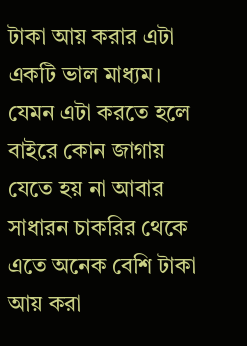টাকা আয় করার এটা একটি ভাল মাধ্যম। যেমন এটা করতে হলে বাইরে কোন জাগায় যেতে হয় না আবার সাধারন চাকরির থেকে এতে অনেক বেশি টাকা আয় করা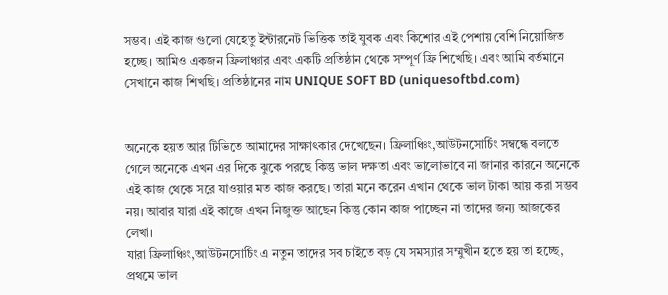সম্ভব। এই কাজ গুলো যেহেতু ইন্টারনেট ভিত্তিক তাই যুবক এবং কিশোর এই পেশায় বেশি নিয়োজিত হচ্ছে। আমিও একজন ফ্রিলাঞ্চার এবং একটি প্রতিষ্ঠান থেকে সম্পূর্ণ ফ্রি শিখেছি। এবং আমি বর্তমানে সেখানে কাজ শিখছি। প্রতিষ্ঠানের নাম UNIQUE SOFT BD (uniquesoftbd.com)


অনেকে হয়ত আর টিভিতে আমাদের সাক্ষাৎকার দেখেছেন। ফ্রিলাঞ্চিং,আউটনসোর্চিং সম্বন্ধে বলতে গেলে অনেকে এখন এর দিকে ঝুকে পরছে কিন্তু ভাল দক্ষতা এবং ভালোভাবে না জানার কারনে অনেকে এই কাজ থেকে সরে যাওয়ার মত কাজ করছে। তারা মনে করেন এখান থেকে ভাল টাকা আয় করা সম্ভব নয়। আবার যারা এই কাজে এখন নিজুক্ত আছেন কিন্তু কোন কাজ পাচ্ছেন না তাদের জন্য আজকের লেখা।
যারা ফ্রিলাঞ্চিং,আউটনসোর্চিং এ নতুন তাদের সব চাইতে বড় যে সমস্যার সম্মুখীন হতে হয় তা হচ্ছে, প্রথমে ভাল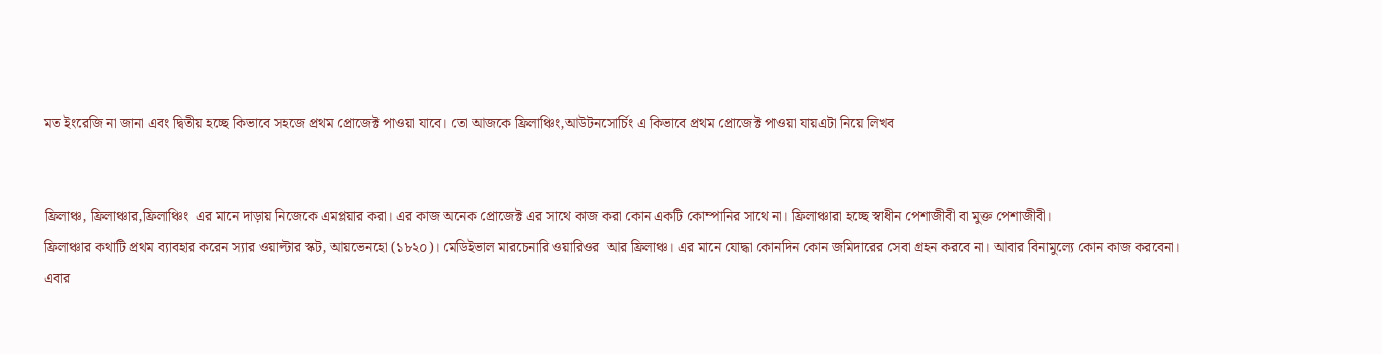মত ইংরেজি না জানা এবং দ্বিতীয় হচ্ছে কিভাবে সহজে প্রথম প্রোজেক্ট পাওয়া যাবে। তো আজকে ফ্রিলাঞ্চিং,আউটনসোর্চিং এ কিভাবে প্রথম প্রোজেক্ট পাওয়া যায়এটা নিয়ে লিখব


ফ্রিলাঞ্চ, ফ্রিলাঞ্চার,ফ্রিলাঞ্চিং  এর মানে দাড়ায় নিজেকে এমপ্লয়ার করা। এর কাজ অনেক প্রোজেক্ট এর সাথে কাজ করা কোন একটি কোম্পানির সাথে না। ফ্রিলাঞ্চারা হচ্ছে স্বাধীন পেশাজীবী বা মুক্ত পেশাজীবী।
ফ্রিলাঞ্চার কথাটি প্রথম ব্যাবহার করেন স্যার ওয়াল্টার স্কট, আয়ভেনহো (১৮২০)। মেডিইভাল মারচেনারি ওয়ারিওর  আর ফ্রিলাঞ্চ। এর মানে যোদ্ধা কোনদিন কোন জমিদারের সেবা গ্রহন করবে না। আবার বিনামুল্যে কোন কাজ করবেনা।
এবার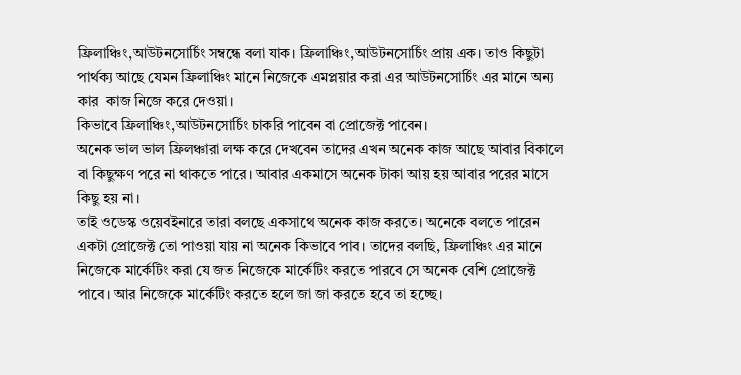ফ্রিলাঞ্চিং,আউটনসোর্চিং সম্বন্ধে বলা যাক। ফ্রিলাঞ্চিং,আউটনসোর্চিং প্রায় এক। তাও কিছুটা পার্থক্য আছে যেমন ফ্রিলাঞ্চিং মানে নিজেকে এমপ্লয়ার করা এর আউটনসোর্চিং এর মানে অন্য কার  কাজ নিজে করে দেওয়া।
কিভাবে ফ্রিলাঞ্চিং,আউটনসোর্চিং চাকরি পাবেন বা প্রোজেক্ট পাবেন।
অনেক ভাল ভাল ফ্রিলঞ্চারা লক্ষ করে দেখবেন তাদের এখন অনেক কাজ আছে আবার বিকালে বা কিছুক্ষণ পরে না থাকতে পারে। আবার একমাসে অনেক টাকা আয় হয় আবার পরের মাসে কিছু হয় না।
তাই ওডেস্ক ওয়েবইনারে তারা বলছে একসাথে অনেক কাজ করতে। অনেকে বলতে পারেন একটা প্রোজেক্ট তো পাওয়া যায় না অনেক কিভাবে পাব। তাদের বলছি, ফ্রিলাঞ্চিং এর মানে নিজেকে মার্কেটিং করা যে জত নিজেকে মার্কেটিং করতে পারবে সে অনেক বেশি প্রোজেক্ট পাবে। আর নিজেকে মার্কেটিং করতে হলে জা জা করতে হবে তা হচ্ছে।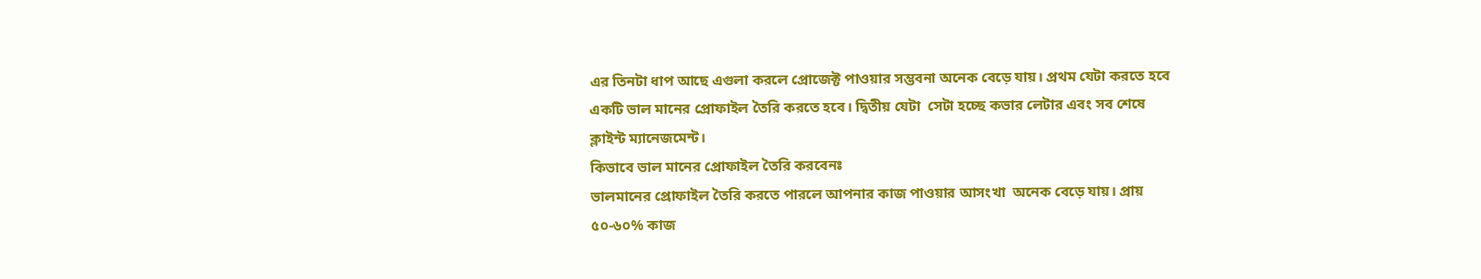এর তিনটা ধাপ আছে এগুলা করলে প্রোজেক্ট পাওয়ার সম্ভবনা অনেক বেড়ে যায়। প্রথম যেটা করতে হবে
একটি ভাল মানের প্রোফাইল তৈরি করতে হবে। দ্বিতীয় যেটা  সেটা হচ্ছে কভার লেটার এবং সব শেষে ক্লাইন্ট ম্যানেজমেন্ট।
কিভাবে ভাল মানের প্রোফাইল তৈরি করবেনঃ
ভালমানের প্রোফাইল তৈরি করতে পারলে আপনার কাজ পাওয়ার আসংখা  অনেক বেড়ে যায়। প্রায় ৫০-৬০% কাজ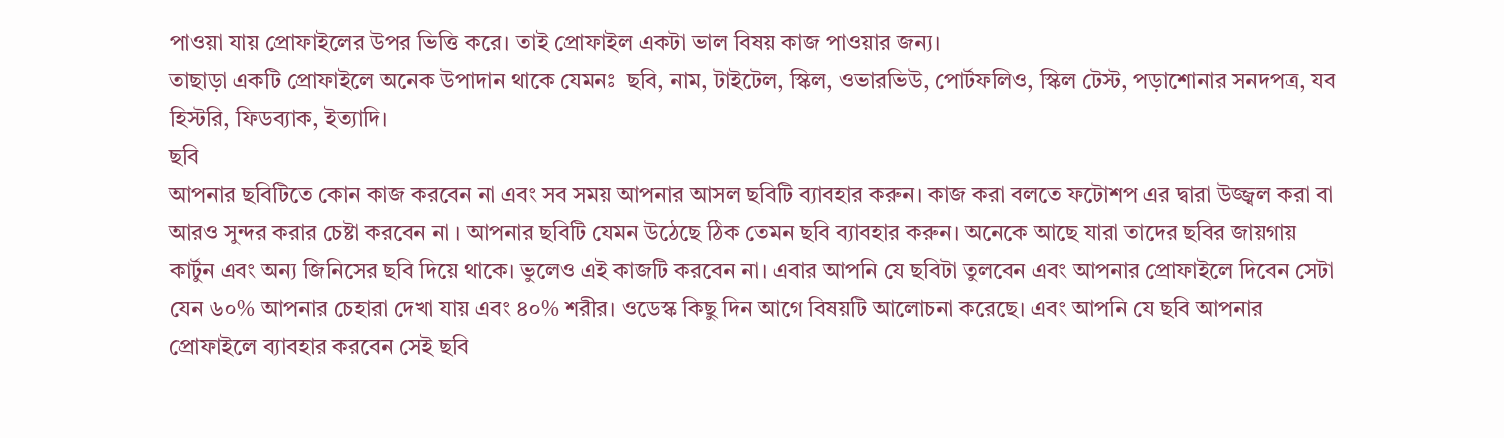পাওয়া যায় প্রোফাইলের উপর ভিত্তি করে। তাই প্রোফাইল একটা ভাল বিষয় কাজ পাওয়ার জন্য।
তাছাড়া একটি প্রোফাইলে অনেক উপাদান থাকে যেমনঃ  ছবি, নাম, টাইটেল, স্কিল, ওভারভিউ, পোর্টফলিও, স্কিল টেস্ট, পড়াশোনার সনদপত্র, যব হিস্টরি, ফিডব্যাক, ইত্যাদি।
ছবি
আপনার ছবিটিতে কোন কাজ করবেন না এবং সব সময় আপনার আসল ছবিটি ব্যাবহার করুন। কাজ করা বলতে ফটোশপ এর দ্বারা উজ্জ্বল করা বা আরও সুন্দর করার চেষ্টা করবেন না । আপনার ছবিটি যেমন উঠেছে ঠিক তেমন ছবি ব্যাবহার করুন। অনেকে আছে যারা তাদের ছবির জায়গায় কার্টুন এবং অন্য জিনিসের ছবি দিয়ে থাকে। ভুলেও এই কাজটি করবেন না। এবার আপনি যে ছবিটা তুলবেন এবং আপনার প্রোফাইলে দিবেন সেটা যেন ৬০% আপনার চেহারা দেখা যায় এবং ৪০% শরীর। ওডেস্ক কিছু দিন আগে বিষয়টি আলোচনা করেছে। এবং আপনি যে ছবি আপনার প্রোফাইলে ব্যাবহার করবেন সেই ছবি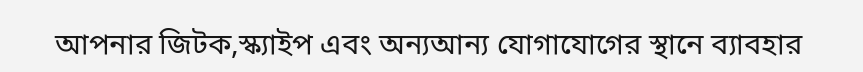আপনার জিটক,স্ক্যাইপ এবং অন্যআন্য যোগাযোগের স্থানে ব্যাবহার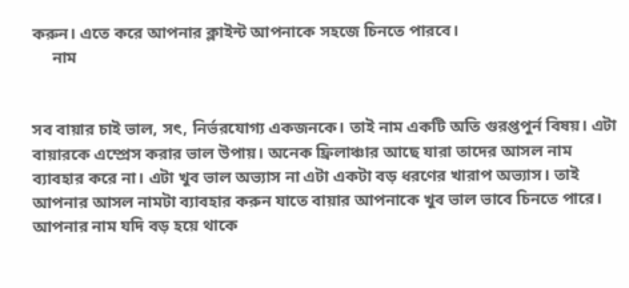করুন। এতে করে আপনার ক্লাইন্ট আপনাকে সহজে চিনতে পারবে।
     নাম


সব বায়ার চাই ভাল, সৎ, নির্ভরযোগ্য একজনকে। তাই নাম একটি অতি গুরপ্তপুর্ন বিষয়। এটা বায়ারকে এম্প্রেস করার ভাল উপায়। অনেক ফ্রিলাঞ্চার আছে যারা তাদের আসল নাম ব্যাবহার করে না। এটা খুব ভাল অভ্যাস না এটা একটা বড় ধরণের খারাপ অভ্যাস। তাই আপনার আসল নামটা ব্যাবহার করুন যাতে বায়ার আপনাকে খুব ভাল ভাবে চিনতে পারে। আপনার নাম যদি বড় হয়ে থাকে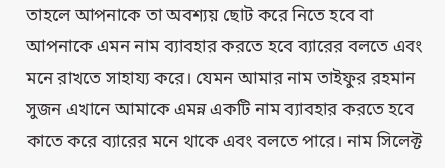তাহলে আপনাকে তা অবশ্যয় ছোট করে নিতে হবে বা আপনাকে এমন নাম ব্যাবহার করতে হবে ব্যারের বলতে এবং মনে রাখতে সাহায্য করে। যেমন আমার নাম তাইফুর রহমান সুজন এখানে আমাকে এমন্ন একটি নাম ব্যাবহার করতে হবে কাতে করে ব্যারের মনে থাকে এবং বলতে পারে। নাম সিলেক্ট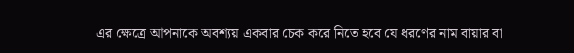এর ক্ষেত্রে আপনাকে অবশ্যয় একবার চেক করে নিতে হবে যে ধরণের নাম বায়ার বা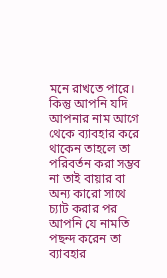মনে রাখতে পারে। কিন্তু আপনি যদি আপনার নাম আগে থেকে ব্যাবহার করে থাকেন তাহলে তা পরিবর্তন করা সম্ভব না তাই বায়ার বা অন্য কারো সাথে চ্যাট করার পর আপনি যে নামতি পছন্দ করেন তা ব্যাবহার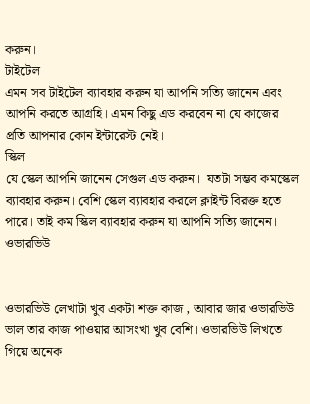করুন।
টাইটেল
এমন সব টাইটেল ব্যাবহার করুন যা আপনি সত্যি জানেন এবং আপনি করতে আগ্রহি। এমন কিছু এড করবেন না যে কাজের প্রতি আপনার কোন ইন্টারেস্ট নেই।
স্কিল
যে স্কেল আপনি জানেন সেগুল এড করুন।  যতটা সম্ভব কমস্কেল ব্যাবহার করুন। বেশি স্কেল ব্যাবহার করলে ক্লাইন্ট বিরক্ত হতে পারে। তাই কম স্কিল ব্যাবহার করুন যা আপনি সত্যি জানেন।
ওভারভিউ


ওভারভিউ লেখাটা খুব একটা শক্ত কাজ , আবার জার ওভারভিউ ভাল তার কাজ পাওয়ার আসংখা খুব বেশি। ওভারভিউ লিখতে গিয়ে অনেক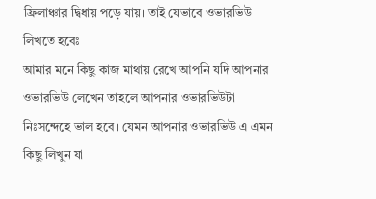ফ্রিলাঞ্চার দ্বিধায় পড়ে যায়। তাই যেভাবে ওভারভিউ লিখতে হবেঃ
আমার মনে কিছু কাজ মাথায় রেখে আপনি যদি আপনার ওভারভিউ লেখেন তাহলে আপনার ওভারভিউটা নিঃসন্দেহে ভাল হবে। যেমন আপনার ওভারভিউ এ এমন কিছু লিখুন যা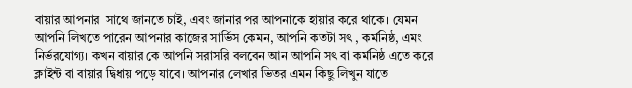বায়ার আপনার  সাথে জানতে চাই, এবং জানার পর আপনাকে হায়ার করে থাকে। যেমন আপনি লিখতে পারেন আপনার কাজের সার্ভিস কেমন, আপনি কতটা সৎ , কর্মনিষ্ঠ, এমং নির্ভরযোগ্য। কখন বায়ার কে আপনি সরাসরি বলবেন আন আপনি সৎ বা কর্মনিষ্ঠ এতে করে ক্লাইন্ট বা বায়ার দ্বিধায় পড়ে যাবে। আপনার লেখার ভিতর এমন কিছু লিখুন যাতে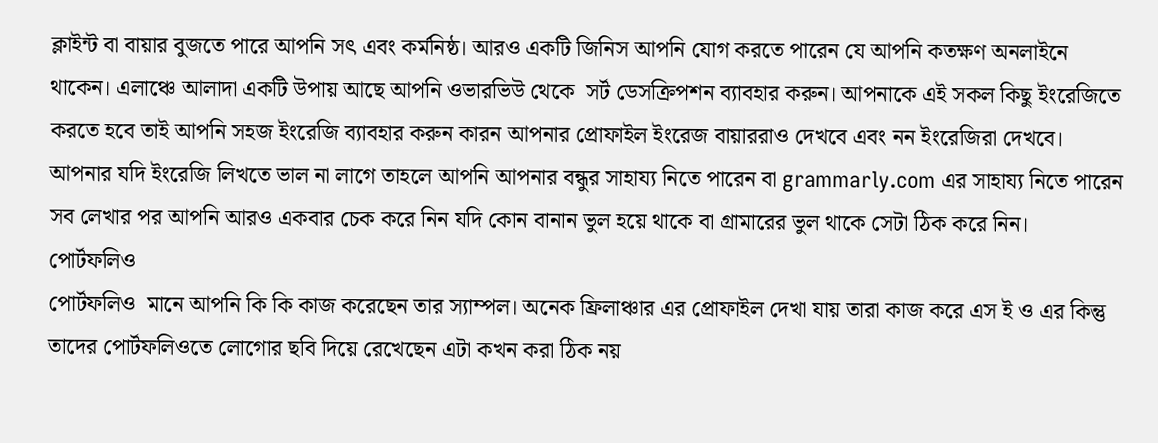ক্লাইন্ট বা বায়ার বুজতে পারে আপনি সৎ এবং কর্মনিষ্ঠ। আরও একটি জিনিস আপনি যোগ করতে পারেন যে আপনি কতক্ষণ অনলাইনে থাকেন। এলাঞ্চে আলাদা একটি উপায় আছে আপনি ওভারভিউ থেকে  সর্ট ডেসক্রিপশন ব্যাবহার করুন। আপনাকে এই সকল কিছু ইংরেজিতে করতে হবে তাই আপনি সহজ ইংরেজি ব্যাবহার করুন কারন আপনার প্রোফাইল ইংরেজ বায়াররাও দেখবে এবং নন ইংরেজিরা দেখবে। আপনার যদি ইংরেজি লিখতে ভাল না লাগে তাহলে আপনি আপনার বন্ধুর সাহায্য নিতে পারেন বা grammarly.com এর সাহায্য নিতে পারেন সব লেখার পর আপনি আরও একবার চেক করে নিন যদি কোন বানান ভুল হয়ে থাকে বা গ্রামারের ভুল থাকে সেটা ঠিক করে নিন।
পোর্টফলিও
পোর্টফলিও  মানে আপনি কি কি কাজ করেছেন তার স্যাম্পল। অনেক ফ্রিলাঞ্চার এর প্রোফাইল দেখা যায় তারা কাজ করে এস ই ও এর কিন্তু তাদের পোর্টফলিওতে লোগোর ছবি দিয়ে রেখেছেন এটা কখন করা ঠিক নয়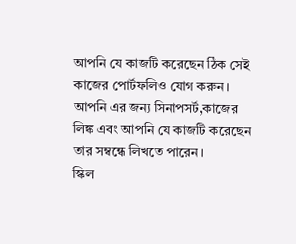আপনি যে কাজটি করেছেন ঠিক সেই কাজের পোর্টফলিও যোগ করুন। আপনি এর জন্য সিনাপসর্ট,কাজের লিঙ্ক এবং আপনি যে কাজটি করেছেন তার সম্বন্ধে লিখতে পারেন।
স্কিল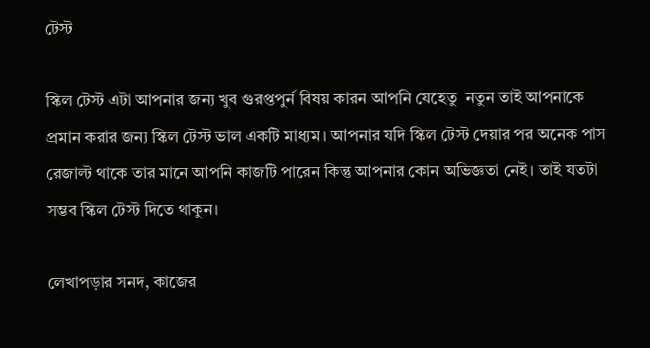টেস্ট

স্কিল টেস্ট এটা আপনার জন্য খুব গুরপ্তপুর্ন বিষয় কারন আপনি যেহেতু  নতুন তাই আপনাকে প্রমান করার জন্য স্কিল টেস্ট ভাল একটি মাধ্যম। আপনার যদি স্কিল টেস্ট দেয়ার পর অনেক পাস রেজাল্ট থাকে তার মানে আপনি কাজটি পারেন কিন্তু আপনার কোন অভিজ্ঞতা নেই। তাই যতটা সম্ভব স্কিল টেস্ট দিতে থাকুন।

লেখাপড়ার সনদ, কাজের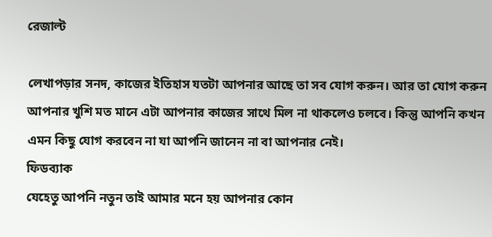রেজাল্ট

লেখাপড়ার সনদ, কাজের ইতিহাস যতটা আপনার আছে তা সব যোগ করুন। আর তা যোগ করুন আপনার খুশি মত মানে এটা আপনার কাজের সাথে মিল না থাকলেও চলবে। কিন্তু আপনি কখন এমন কিছু যোগ করবেন না যা আপনি জানেন না বা আপনার নেই।
ফিডব্যাক
যেহেতু আপনি নতুন তাই আমার মনে হয় আপনার কোন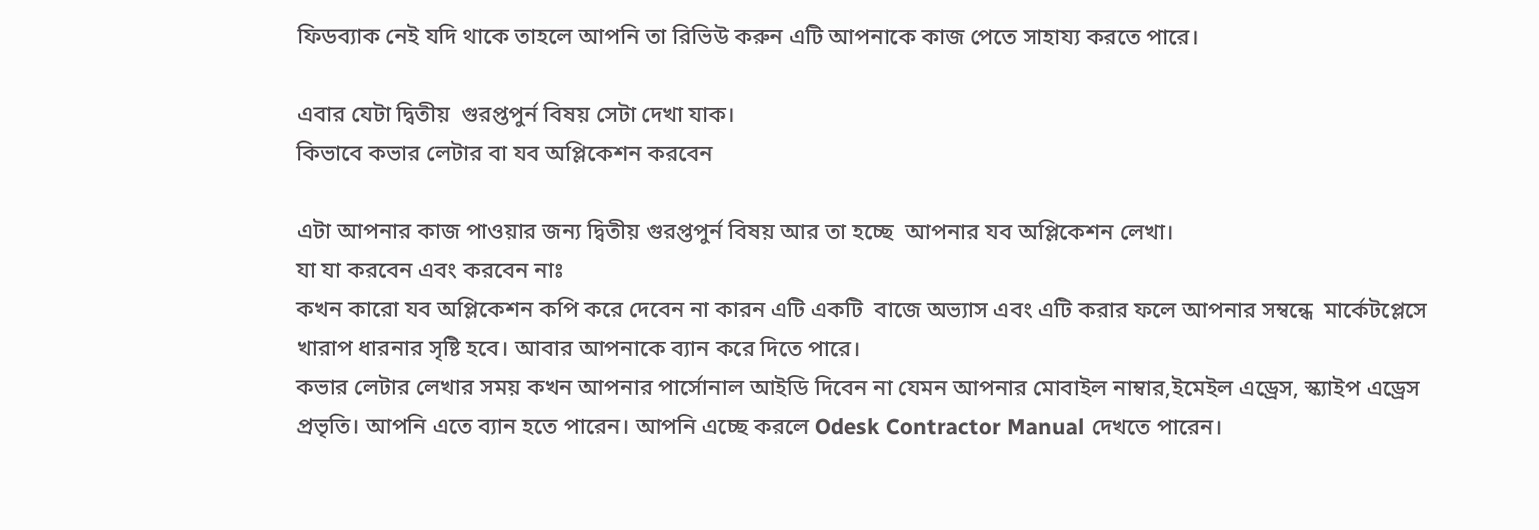ফিডব্যাক নেই যদি থাকে তাহলে আপনি তা রিভিউ করুন এটি আপনাকে কাজ পেতে সাহায্য করতে পারে।

এবার যেটা দ্বিতীয়  গুরপ্তপুর্ন বিষয় সেটা দেখা যাক।
কিভাবে কভার লেটার বা যব অপ্লিকেশন করবেন

এটা আপনার কাজ পাওয়ার জন্য দ্বিতীয় গুরপ্তপুর্ন বিষয় আর তা হচ্ছে  আপনার যব অপ্লিকেশন লেখা।
যা যা করবেন এবং করবেন নাঃ
কখন কারো যব অপ্লিকেশন কপি করে দেবেন না কারন এটি একটি  বাজে অভ্যাস এবং এটি করার ফলে আপনার সম্বন্ধে  মার্কেটপ্লেসে খারাপ ধারনার সৃষ্টি হবে। আবার আপনাকে ব্যান করে দিতে পারে।
কভার লেটার লেখার সময় কখন আপনার পার্সোনাল আইডি দিবেন না যেমন আপনার মোবাইল নাম্বার,ইমেইল এড্রেস, স্ক্যাইপ এড্রেস প্রভৃতি। আপনি এতে ব্যান হতে পারেন। আপনি এচ্ছে করলে Odesk Contractor Manual দেখতে পারেন।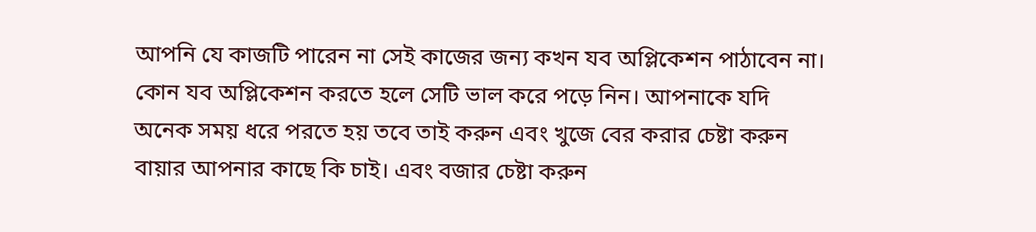আপনি যে কাজটি পারেন না সেই কাজের জন্য কখন যব অপ্লিকেশন পাঠাবেন না। কোন যব অপ্লিকেশন করতে হলে সেটি ভাল করে পড়ে নিন। আপনাকে যদি অনেক সময় ধরে পরতে হয় তবে তাই করুন এবং খুজে বের করার চেষ্টা করুন বায়ার আপনার কাছে কি চাই। এবং বজার চেষ্টা করুন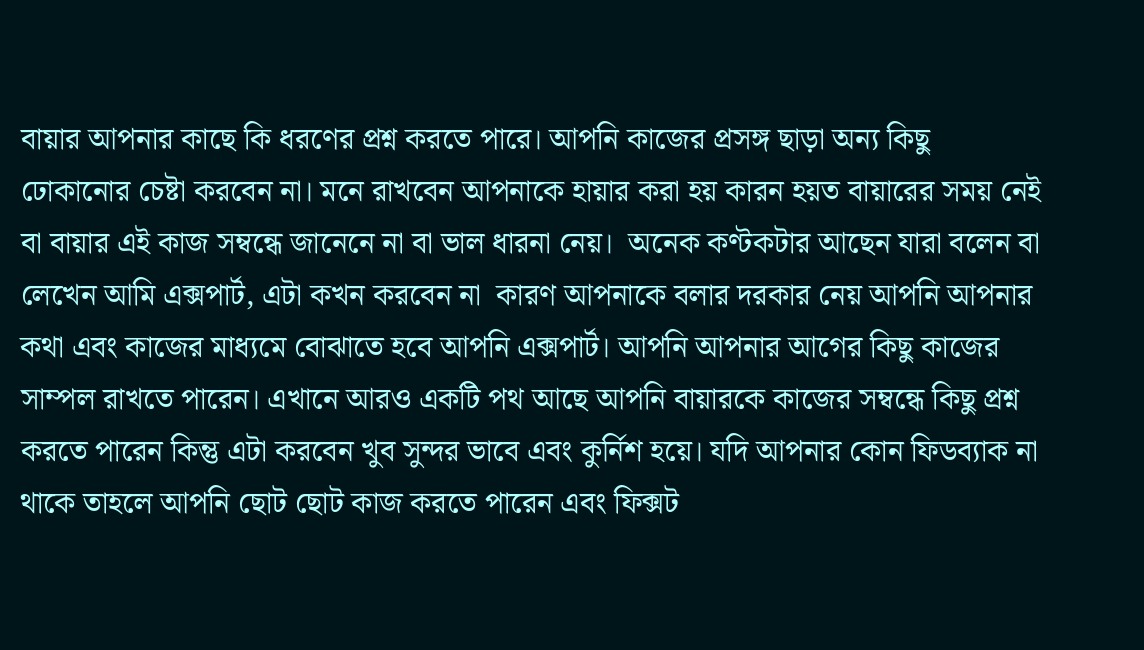বায়ার আপনার কাছে কি ধরণের প্রশ্ন করতে পারে। আপনি কাজের প্রসঙ্গ ছাড়া অন্য কিছু ঢোকানোর চেষ্টা করবেন না। মনে রাখবেন আপনাকে হায়ার করা হয় কারন হয়ত বায়ারের সময় নেই বা বায়ার এই কাজ সম্বন্ধে জানেনে না বা ভাল ধারনা নেয়।  অনেক কণ্টকটার আছেন যারা বলেন বা লেখেন আমি এক্সপার্ট, এটা কখন করবেন না  কারণ আপনাকে বলার দরকার নেয় আপনি আপনার কথা এবং কাজের মাধ্যমে বোঝাতে হবে আপনি এক্সপার্ট। আপনি আপনার আগের কিছু কাজের সাম্পল রাখতে পারেন। এখানে আরও একটি পথ আছে আপনি বায়ারকে কাজের সম্বন্ধে কিছু প্রশ্ন করতে পারেন কিন্তু এটা করবেন খুব সুন্দর ভাবে এবং কুর্নিশ হয়ে। যদি আপনার কোন ফিডব্যাক না থাকে তাহলে আপনি ছোট ছোট কাজ করতে পারেন এবং ফিক্সট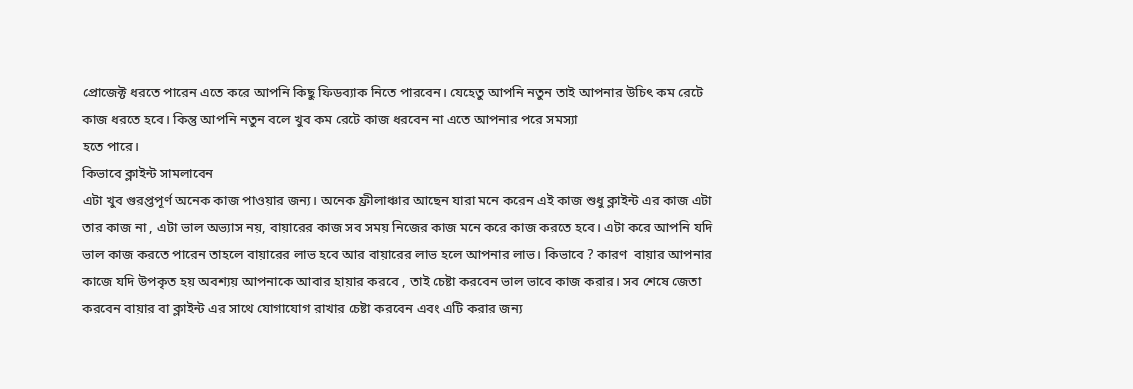প্রোজেক্ট ধরতে পারেন এতে করে আপনি কিছু ফিডব্যাক নিতে পারবেন। যেহেতু আপনি নতুন তাই আপনার উচিৎ কম রেটে কাজ ধরতে হবে। কিন্তু আপনি নতুন বলে খুব কম রেটে কাজ ধরবেন না এতে আপনার পরে সমস্যা
হতে পারে।
কিভাবে ক্লাইন্ট সামলাবেন
এটা খুব গুরপ্তপূর্ণ অনেক কাজ পাওয়ার জন্য। অনেক ফ্রীলাঞ্চার আছেন যারা মনে করেন এই কাজ শুধু ক্লাইন্ট এর কাজ এটা তার কাজ না , এটা ভাল অভ্যাস নয়, বায়ারের কাজ সব সময় নিজের কাজ মনে করে কাজ করতে হবে। এটা করে আপনি যদি ভাল কাজ করতে পারেন তাহলে বায়ারের লাভ হবে আর বায়ারের লাভ হলে আপনার লাভ। কিভাবে ? কারণ  বায়ার আপনার কাজে যদি উপকৃত হয় অবশ্যয় আপনাকে আবার হায়ার করবে , তাই চেষ্টা করবেন ভাল ভাবে কাজ করার। সব শেষে জেতা করবেন বায়ার বা ক্লাইন্ট এর সাথে যোগাযোগ রাখার চেষ্টা করবেন এবং এটি করার জন্য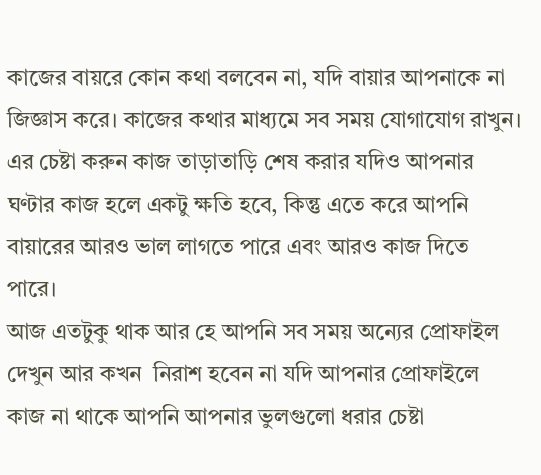কাজের বায়রে কোন কথা বলবেন না, যদি বায়ার আপনাকে না জিজ্ঞাস করে। কাজের কথার মাধ্যমে সব সময় যোগাযোগ রাখুন। এর চেষ্টা করুন কাজ তাড়াতাড়ি শেষ করার যদিও আপনার ঘণ্টার কাজ হলে একটু ক্ষতি হবে, কিন্তু এতে করে আপনি বায়ারের আরও ভাল লাগতে পারে এবং আরও কাজ দিতে পারে।
আজ এতটুকু থাক আর হে আপনি সব সময় অন্যের প্রোফাইল দেখুন আর কখন  নিরাশ হবেন না যদি আপনার প্রোফাইলে কাজ না থাকে আপনি আপনার ভুলগুলো ধরার চেষ্টা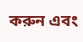করুন এবং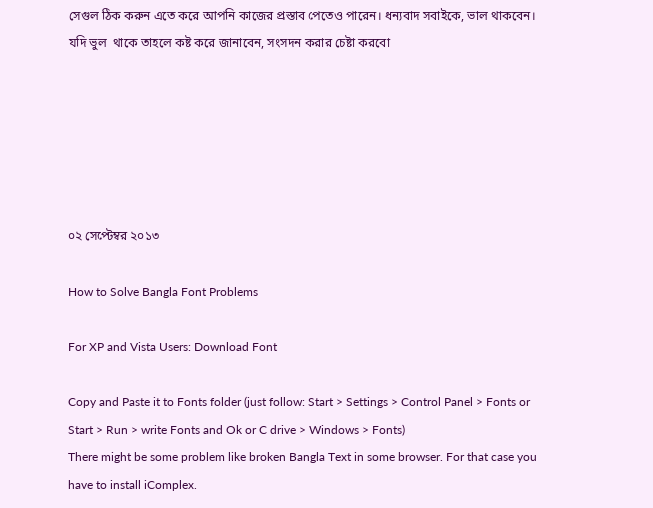সেগুল ঠিক করুন এতে করে আপনি কাজের প্রস্তাব পেতেও পারেন। ধন্যবাদ সবাইকে, ভাল থাকবেন।
যদি ভুল  থাকে তাহলে কষ্ট করে জানাবেন, সংসদন করার চেষ্টা করবো






০২ সেপ্টেম্বর ২০১৩

How to Solve Bangla Font Problems

For XP and Vista Users: Download Font

Copy and Paste it to Fonts folder (just follow: Start > Settings > Control Panel > Fonts or Start > Run > write Fonts and Ok or C drive > Windows > Fonts)
There might be some problem like broken Bangla Text in some browser. For that case you have to install iComplex.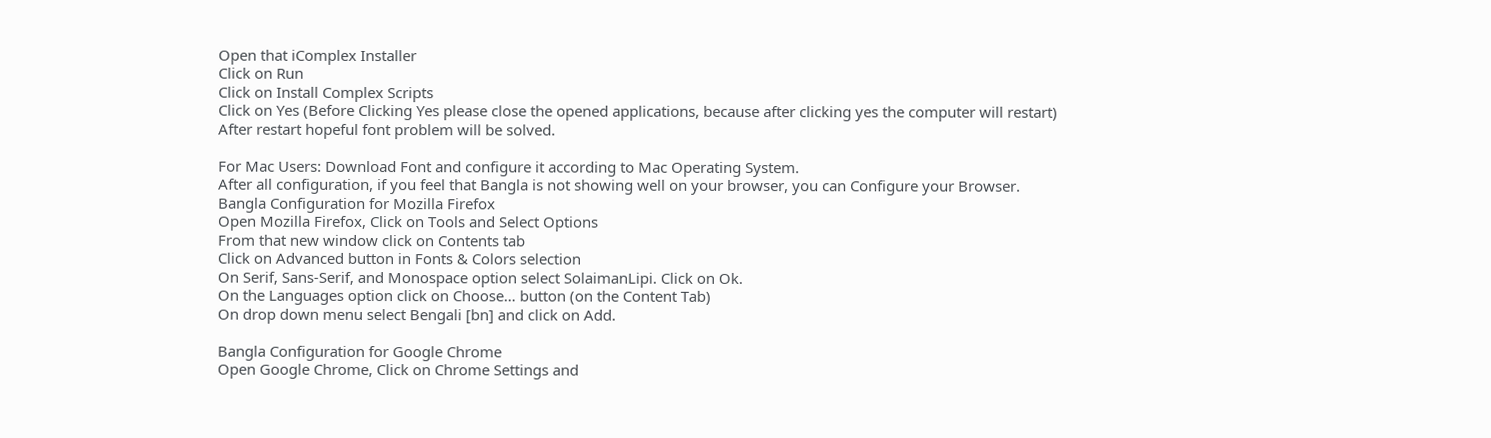Open that iComplex Installer
Click on Run
Click on Install Complex Scripts
Click on Yes (Before Clicking Yes please close the opened applications, because after clicking yes the computer will restart)
After restart hopeful font problem will be solved.

For Mac Users: Download Font and configure it according to Mac Operating System.
After all configuration, if you feel that Bangla is not showing well on your browser, you can Configure your Browser.
Bangla Configuration for Mozilla Firefox
Open Mozilla Firefox, Click on Tools and Select Options
From that new window click on Contents tab
Click on Advanced button in Fonts & Colors selection
On Serif, Sans-Serif, and Monospace option select SolaimanLipi. Click on Ok.
On the Languages option click on Choose… button (on the Content Tab)
On drop down menu select Bengali [bn] and click on Add.

Bangla Configuration for Google Chrome
Open Google Chrome, Click on Chrome Settings and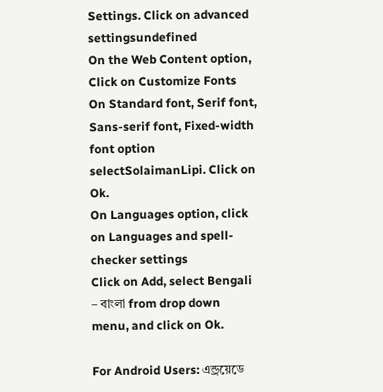Settings. Click on advanced settingsundefined
On the Web Content option, Click on Customize Fonts
On Standard font, Serif font, Sans-serif font, Fixed-width font option selectSolaimanLipi. Click on Ok.
On Languages option, click on Languages and spell-checker settings
Click on Add, select Bengali – বাংলা from drop down menu, and click on Ok.

For Android Users: এন্ড্রয়েডে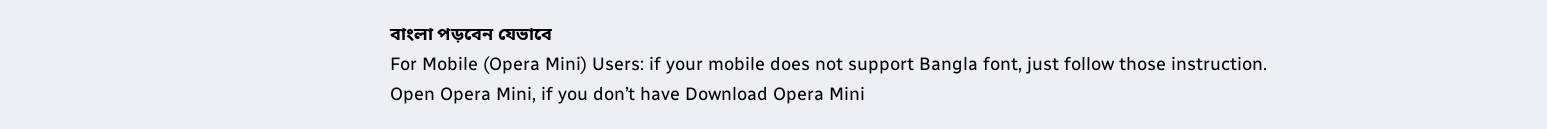বাংলা পড়বেন যেভাবে
For Mobile (Opera Mini) Users: if your mobile does not support Bangla font, just follow those instruction.
Open Opera Mini, if you don’t have Download Opera Mini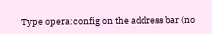Type opera:config on the address bar (no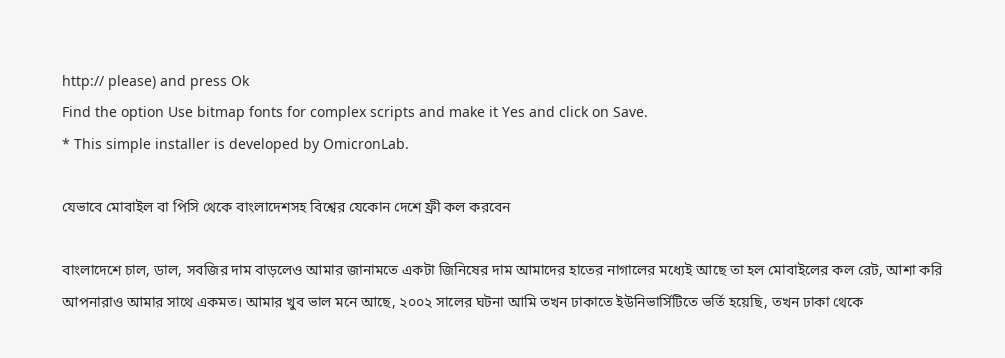http:// please) and press Ok
Find the option Use bitmap fonts for complex scripts and make it Yes and click on Save.
* This simple installer is developed by OmicronLab.

যেভাবে মোবাইল বা পিসি থেকে বাংলাদেশসহ বিশ্বের যেকোন দেশে ফ্রী কল করবেন

বাংলাদেশে চাল, ডাল, সবজির দাম বাড়লেও আমার জানামতে একটা জিনিষের দাম আমাদের হাতের নাগালের মধ্যেই আছে তা হল মোবাইলের কল রেট, আশা করি আপনারাও আমার সাথে একমত। আমার খুব ভাল মনে আছে, ২০০২ সালের ঘটনা আমি তখন ঢাকাতে ইউনিভার্সিটিতে ভর্তি হয়েছি, তখন ঢাকা থেকে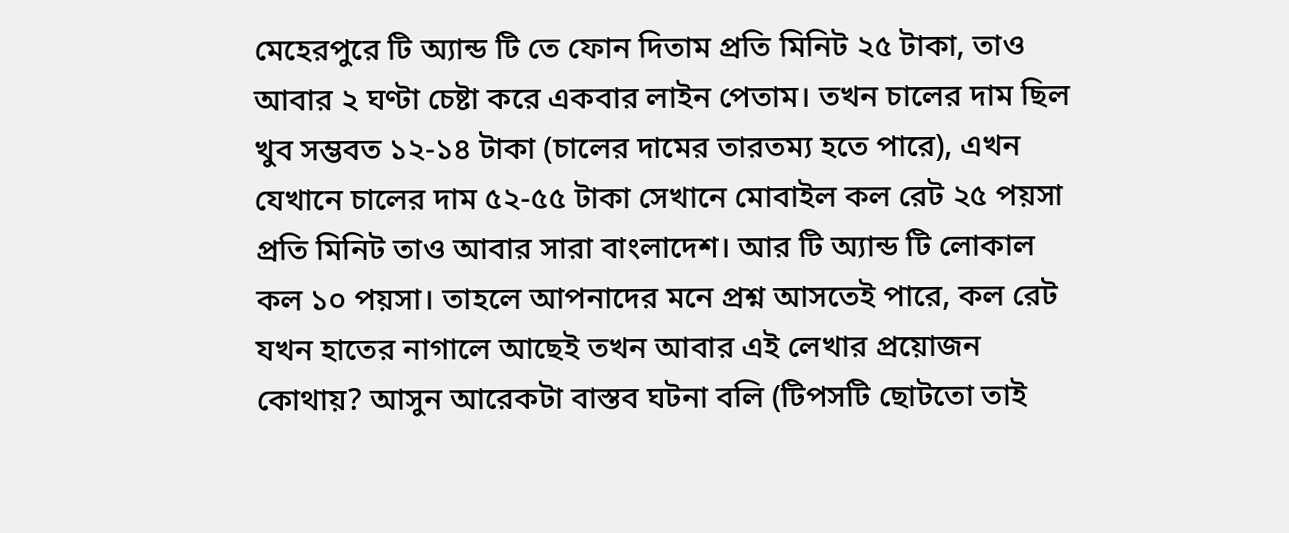মেহেরপুরে টি অ্যান্ড টি তে ফোন দিতাম প্রতি মিনিট ২৫ টাকা, তাও আবার ২ ঘণ্টা চেষ্টা করে একবার লাইন পেতাম। তখন চালের দাম ছিল খুব সম্ভবত ১২-১৪ টাকা (চালের দামের তারতম্য হতে পারে), এখন যেখানে চালের দাম ৫২-৫৫ টাকা সেখানে মোবাইল কল রেট ২৫ পয়সা প্রতি মিনিট তাও আবার সারা বাংলাদেশ। আর টি অ্যান্ড টি লোকাল কল ১০ পয়সা। তাহলে আপনাদের মনে প্রশ্ন আসতেই পারে, কল রেট যখন হাতের নাগালে আছেই তখন আবার এই লেখার প্রয়োজন কোথায়? আসুন আরেকটা বাস্তব ঘটনা বলি (টিপসটি ছোটতো তাই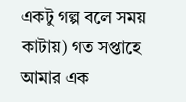একটু গল্প বলে সময় কাটায়) গত সপ্তাহে আমার এক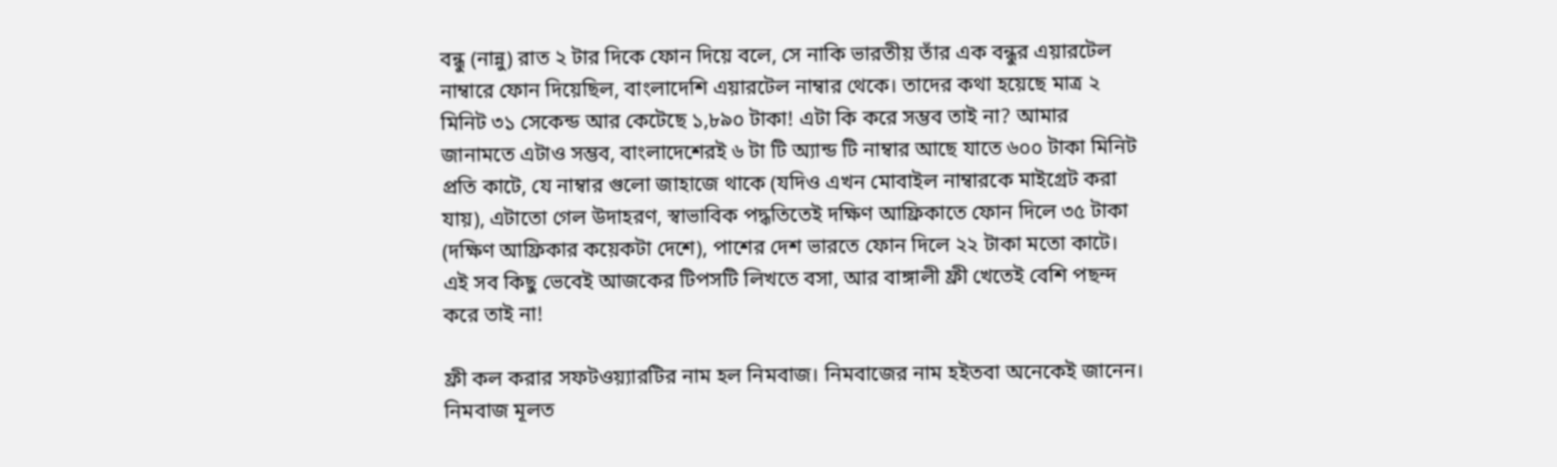বন্ধু (নান্নু) রাত ২ টার দিকে ফোন দিয়ে বলে, সে নাকি ভারতীয় তাঁর এক বন্ধুর এয়ারটেল নাম্বারে ফোন দিয়েছিল, বাংলাদেশি এয়ারটেল নাম্বার থেকে। তাদের কথা হয়েছে মাত্র ২ মিনিট ৩১ সেকেন্ড আর কেটেছে ১,৮৯০ টাকা! এটা কি করে সম্ভব তাই না? আমার জানামতে এটাও সম্ভব, বাংলাদেশেরই ৬ টা টি অ্যান্ড টি নাম্বার আছে যাতে ৬০০ টাকা মিনিট প্রতি কাটে, যে নাম্বার গুলো জাহাজে থাকে (যদিও এখন মোবাইল নাম্বারকে মাইগ্রেট করা যায়), এটাতো গেল উদাহরণ, স্বাভাবিক পদ্ধতিতেই দক্ষিণ আফ্রিকাতে ফোন দিলে ৩৫ টাকা (দক্ষিণ আফ্রিকার কয়েকটা দেশে), পাশের দেশ ভারতে ফোন দিলে ২২ টাকা মতো কাটে। এই সব কিছু ভেবেই আজকের টিপসটি লিখতে বসা, আর বাঙ্গালী ফ্রী খেতেই বেশি পছন্দ করে তাই না!

ফ্রী কল করার সফটওয়্যারটির নাম হল নিমবাজ। নিমবাজের নাম হইতবা অনেকেই জানেন। নিমবাজ মূলত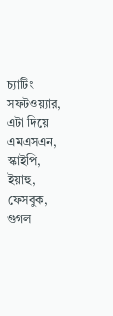চ্যাটিং সফটওয়্যার, এটা দিয়ে এমএসএন, স্কাইপি, ইয়াহু, ফেসবুক, গুগল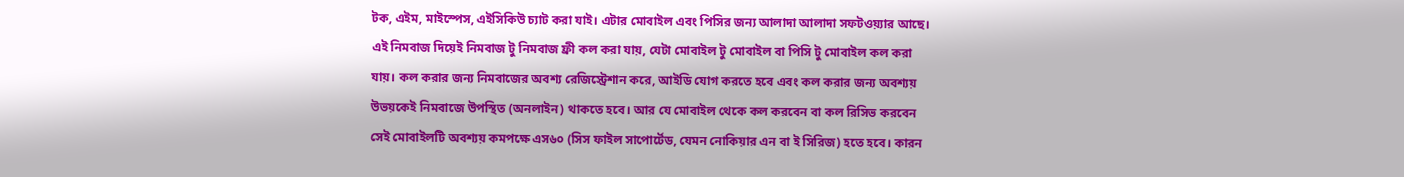টক, এইম, মাইস্পেস, এইসিকিউ চ্যাট করা যাই। এটার মোবাইল এবং পিসির জন্য আলাদা আলাদা সফটওয়্যার আছে। এই নিমবাজ দিয়েই নিমবাজ টু নিমবাজ ফ্রী কল করা যায়, যেটা মোবাইল টু মোবাইল বা পিসি টু মোবাইল কল করা যায়। কল করার জন্য নিমবাজের অবশ্য রেজিস্ট্রেশান করে, আইডি যোগ করতে হবে এবং কল করার জন্য অবশ্যয় উভয়কেই নিমবাজে উপস্থিত (অনলাইন) থাকতে হবে। আর যে মোবাইল থেকে কল করবেন বা কল রিসিভ করবেন সেই মোবাইলটি অবশ্যয় কমপক্ষে এস৬০ (সিস ফাইল সাপোর্টেড, যেমন নোকিয়ার এন বা ই সিরিজ) হতে হবে। কারন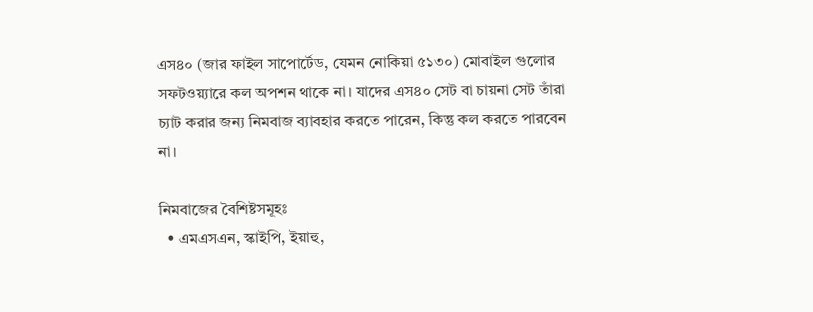এস৪০ (জার ফাইল সাপোর্টেড, যেমন নোকিয়া ৫১৩০) মোবাইল গুলোর সফটওয়্যারে কল অপশন থাকে না। যাদের এস৪০ সেট বা চায়না সেট তাঁরা চ্যাট করার জন্য নিমবাজ ব্যাবহার করতে পারেন, কিন্তু কল করতে পারবেন না।

নিমবাজের বৈশিষ্টসমূহঃ
  • এমএসএন, স্কাইপি, ইয়াহু,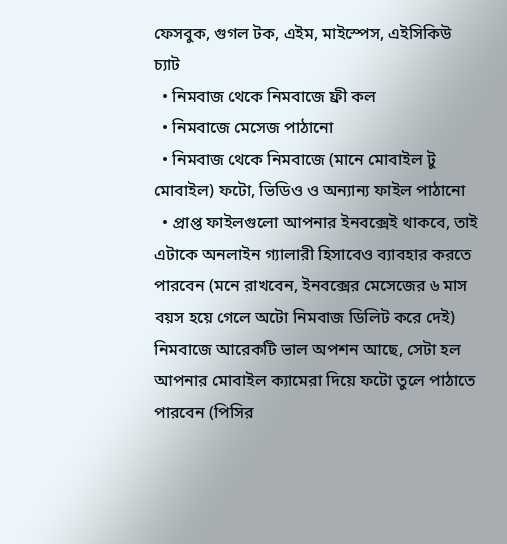ফেসবুক, গুগল টক, এইম, মাইস্পেস, এইসিকিউ চ্যাট
  • নিমবাজ থেকে নিমবাজে ফ্রী কল
  • নিমবাজে মেসেজ পাঠানো
  • নিমবাজ থেকে নিমবাজে (মানে মোবাইল টু মোবাইল) ফটো, ভিডিও ও অন্যান্য ফাইল পাঠানো
  • প্রাপ্ত ফাইলগুলো আপনার ইনবক্সেই থাকবে, তাই এটাকে অনলাইন গ্যালারী হিসাবেও ব্যাবহার করতে পারবেন (মনে রাখবেন, ইনবক্সের মেসেজের ৬ মাস বয়স হয়ে গেলে অটো নিমবাজ ডিলিট করে দেই)
নিমবাজে আরেকটি ভাল অপশন আছে, সেটা হল আপনার মোবাইল ক্যামেরা দিয়ে ফটো তুলে পাঠাতে পারবেন (পিসির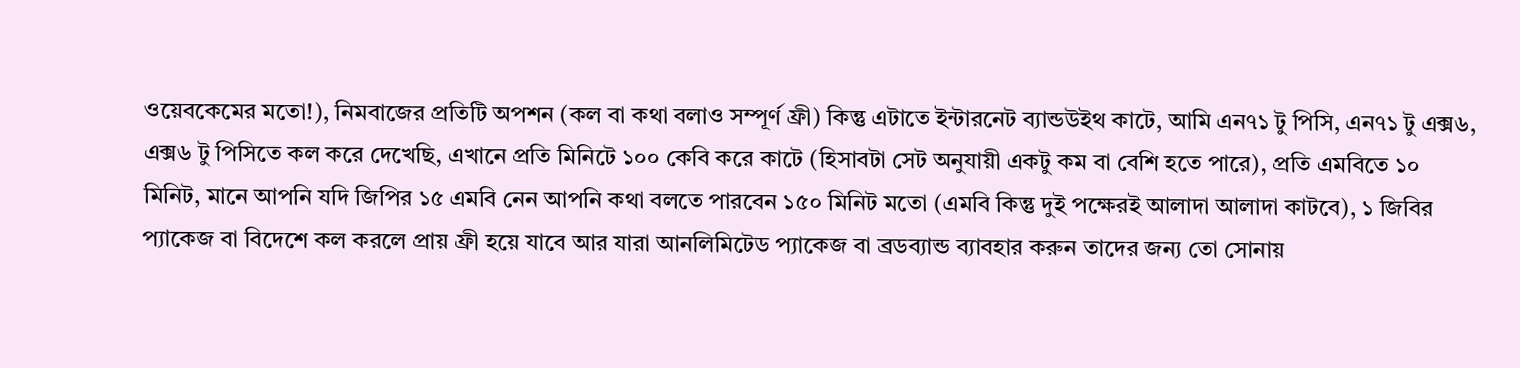ওয়েবকেমের মতো!), নিমবাজের প্রতিটি অপশন (কল বা কথা বলাও সম্পূর্ণ ফ্রী) কিন্তু এটাতে ইন্টারনেট ব্যান্ডউইথ কাটে, আমি এন৭১ টু পিসি, এন৭১ টু এক্স৬, এক্স৬ টু পিসিতে কল করে দেখেছি, এখানে প্রতি মিনিটে ১০০ কেবি করে কাটে (হিসাবটা সেট অনুযায়ী একটু কম বা বেশি হতে পারে), প্রতি এমবিতে ১০ মিনিট, মানে আপনি যদি জিপির ১৫ এমবি নেন আপনি কথা বলতে পারবেন ১৫০ মিনিট মতো (এমবি কিন্তু দুই পক্ষেরই আলাদা আলাদা কাটবে), ১ জিবির প্যাকেজ বা বিদেশে কল করলে প্রায় ফ্রী হয়ে যাবে আর যারা আনলিমিটেড প্যাকেজ বা ব্রডব্যান্ড ব্যাবহার করুন তাদের জন্য তো সোনায়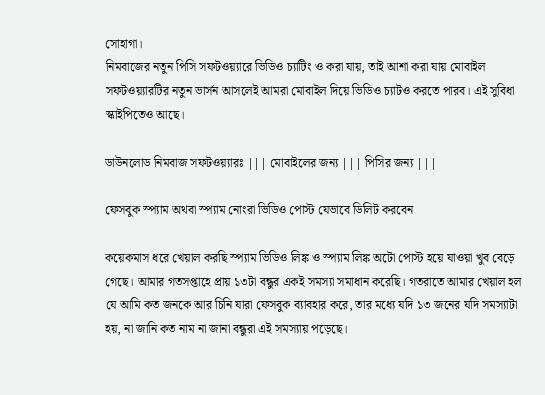সোহাগা।
নিমবাজের নতুন পিসি সফটওয়্যারে ভিডিও চ্যাটিং ও করা যায়, তাই আশা করা যায় মোবাইল সফটওয়্যারটির নতুন ভার্সন আসলেই আমরা মোবাইল দিয়ে ভিডিও চ্যাটও করতে পারব। এই সুবিধা স্কাইপিতেও আছে।

ডাউনলোড নিমবাজ সফটওয়্যারঃ ||| মোবাইলের জন্য ||| পিসির জন্য |||

ফেসবুক স্প্যাম অথবা স্প্যাম নোংরা ভিডিও পোস্ট যেভাবে ডিলিট করবেন

কয়েকমাস ধরে খেয়াল করছি স্প্যাম ভিডিও লিঙ্ক ও স্প্যাম লিঙ্ক অটো পোস্ট হয়ে যাওয়া খুব বেড়ে গেছে। আমার গতসপ্তাহে প্রায় ১৩টা বন্ধুর একই সমস্যা সমাধান করেছি। গতরাতে আমার খেয়াল হল যে আমি কত জনকে আর চিনি যারা ফেসবুক ব্যাবহার করে, তার মধ্যে যদি ১৩ জনের যদি সমস্যাটা হয়, না জানি কত নাম না জানা বন্ধুরা এই সমস্যায় পড়েছে।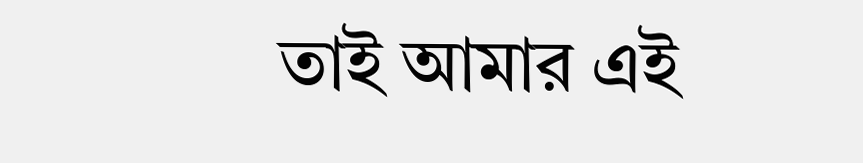তাই আমার এই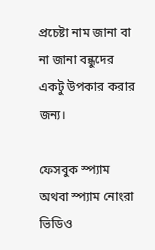প্রচেষ্টা নাম জানা বা না জানা বন্ধুদের একটু উপকার করার জন্য।

ফেসবুক স্প্যাম অথবা স্প্যাম নোংরা ভিডিও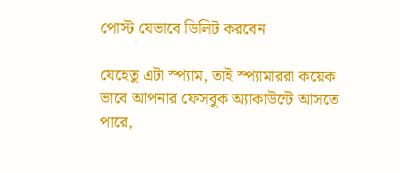পোস্ট যেভাবে ডিলিট করবেন

যেহেতু এটা স্প্যাম, তাই স্প্যামাররা কয়েক ভাবে আপনার ফেসবুক অ্যাকাউন্টে আসতে পারে,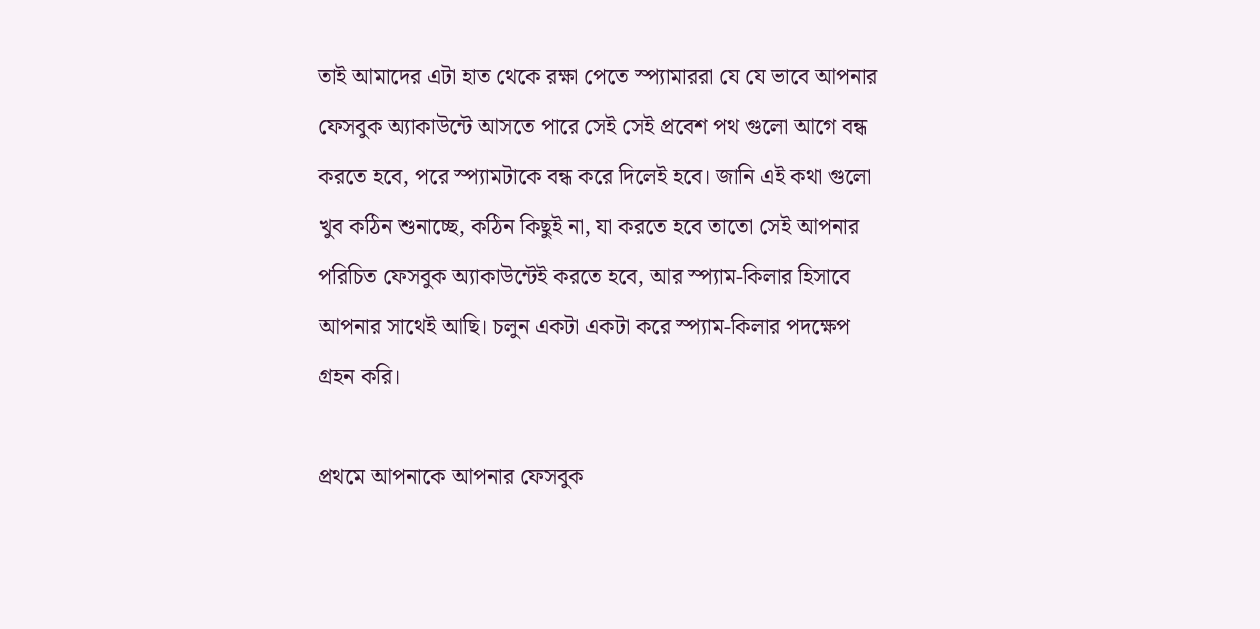তাই আমাদের এটা হাত থেকে রক্ষা পেতে স্প্যামাররা যে যে ভাবে আপনার ফেসবুক অ্যাকাউন্টে আসতে পারে সেই সেই প্রবেশ পথ গুলো আগে বন্ধ করতে হবে, পরে স্প্যামটাকে বন্ধ করে দিলেই হবে। জানি এই কথা গুলো খুব কঠিন শুনাচ্ছে, কঠিন কিছুই না, যা করতে হবে তাতো সেই আপনার পরিচিত ফেসবুক অ্যাকাউন্টেই করতে হবে, আর স্প্যাম-কিলার হিসাবে আপনার সাথেই আছি। চলুন একটা একটা করে স্প্যাম-কিলার পদক্ষেপ গ্রহন করি।

প্রথমে আপনাকে আপনার ফেসবুক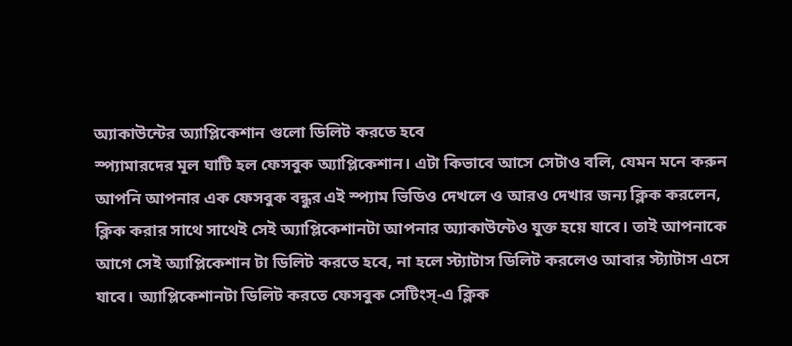অ্যাকাউন্টের অ্যাপ্লিকেশান গুলো ডিলিট করতে হবে
স্প্যামারদের মূল ঘাটি হল ফেসবুক অ্যাপ্লিকেশান। এটা কিভাবে আসে সেটাও বলি, যেমন মনে করুন আপনি আপনার এক ফেসবুক বন্ধুর এই স্প্যাম ভিডিও দেখলে ও আরও দেখার জন্য ক্লিক করলেন, ক্লিক করার সাথে সাথেই সেই অ্যাপ্লিকেশানটা আপনার অ্যাকাউন্টেও যুক্ত হয়ে যাবে। তাই আপনাকে আগে সেই অ্যাপ্লিকেশান টা ডিলিট করতে হবে, না হলে স্ট্যাটাস ডিলিট করলেও আবার স্ট্যাটাস এসে যাবে। অ্যাপ্লিকেশানটা ডিলিট করতে ফেসবুক সেটিংস্‌-এ ক্লিক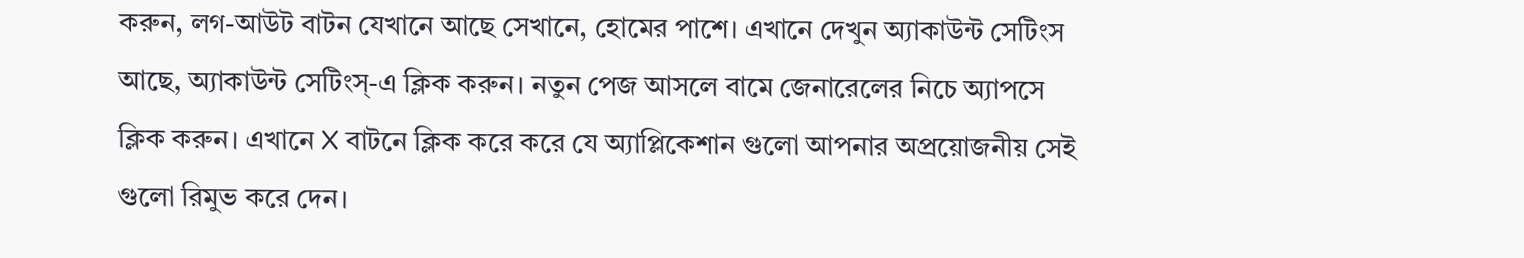করুন, লগ-আউট বাটন যেখানে আছে সেখানে, হোমের পাশে। এখানে দেখুন অ্যাকাউন্ট সেটিংস আছে, অ্যাকাউন্ট সেটিংস্‌-এ ক্লিক করুন। নতুন পেজ আসলে বামে জেনারেলের নিচে অ্যাপসে ক্লিক করুন। এখানে X বাটনে ক্লিক করে করে যে অ্যাপ্লিকেশান গুলো আপনার অপ্রয়োজনীয় সেই গুলো রিমুভ করে দেন।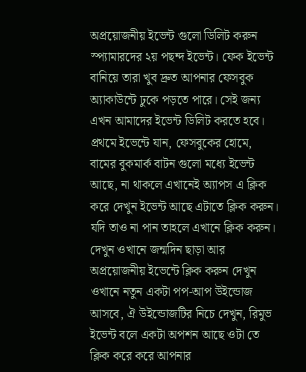অপ্রয়োজনীয় ইভেন্ট গুলো ডিলিট করুন
স্প্যামারদের ২য় পছন্দ ইভেন্ট। ফেক ইভেন্ট বানিয়ে তারা খুব দ্রুত আপনার ফেসবুক অ্যাকাউন্টে ঢুকে পড়তে পারে। সেই জন্য এখন আমাদের ইভেন্ট ডিলিট করতে হবে। প্রথমে ইভেন্টে যান, ফেসবুকের হোমে, বামের বুকমার্ক বাটন গুলো মধ্যে ইভেন্ট আছে, না থাকলে এখানেই অ্যাপস এ ক্লিক করে দেখুন ইভেন্ট আছে এটাতে ক্লিক করুন। যদি তাও না পান তাহলে এখানে ক্লিক করুন। দেখুন ওখানে জন্মদিন ছাড়া আর অপ্রয়োজনীয় ইভেন্টে ক্লিক করুন দেখুন ওখানে নতুন একটা পপ-আপ উইন্ডোজ আসবে, ঐ উইন্ডোজটির নিচে দেখুন, রিমুভ ইভেন্ট বলে একটা অপশন আছে ওটা তে ক্লিক করে করে আপনার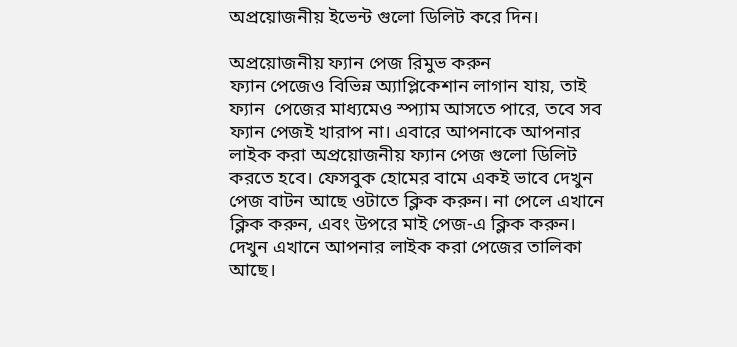অপ্রয়োজনীয় ইভেন্ট গুলো ডিলিট করে দিন।

অপ্রয়োজনীয় ফ্যান পেজ রিমুভ করুন
ফ্যান পেজেও বিভিন্ন অ্যাপ্লিকেশান লাগান যায়, তাই ফ্যান  পেজের মাধ্যমেও স্প্যাম আসতে পারে, তবে সব ফ্যান পেজই খারাপ না। এবারে আপনাকে আপনার লাইক করা অপ্রয়োজনীয় ফ্যান পেজ গুলো ডিলিট করতে হবে। ফেসবুক হোমের বামে একই ভাবে দেখুন পেজ বাটন আছে ওটাতে ক্লিক করুন। না পেলে এখানে ক্লিক করুন, এবং উপরে মাই পেজ-এ ক্লিক করুন। দেখুন এখানে আপনার লাইক করা পেজের তালিকা আছে।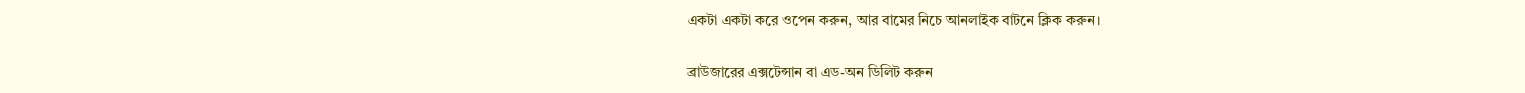একটা একটা করে ওপেন করুন, আর বামের নিচে আনলাইক বাটনে ক্লিক করুন।

ব্রাউজারের এক্সটেন্সান বা এড-অন ডিলিট করুন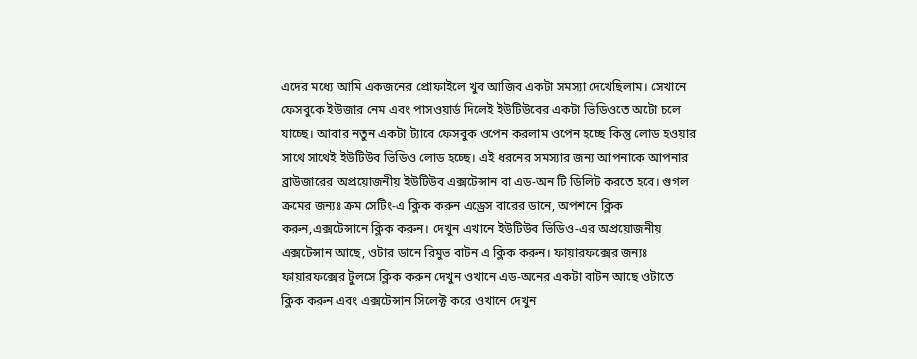এদের মধ্যে আমি একজনের প্রোফাইলে খুব আজিব একটা সমস্যা দেখেছিলাম। সেখানে ফেসবুকে ইউজার নেম এবং পাসওয়ার্ড দিলেই ইউটিউবের একটা ভিডিওতে অটো চলে যাচ্ছে। আবার নতুন একটা ট্যাবে ফেসবুক ওপেন করলাম ওপেন হচ্ছে কিন্তু লোড হওয়ার সাথে সাথেই ইউটিউব ভিডিও লোড হচ্ছে। এই ধরনের সমস্যার জন্য আপনাকে আপনার ব্রাউজারের অপ্রয়োজনীয় ইউটিউব এক্সটেন্সান বা এড-অন টি ডিলিট করতে হবে। গুগল ক্রমের জন্যঃ ক্রম সেটিং-এ ক্লিক করুন এড্রেস বারের ডানে, অপশনে ক্লিক করুন,এক্সটেন্সানে ক্লিক করুন। দেখুন এখানে ইউটিউব ভিডিও-এর অপ্রয়োজনীয় এক্সটেন্সান আছে, ওটার ডানে রিমুভ বাটন এ ক্লিক করুন। ফায়ারফক্সের জন্যঃ ফায়ারফক্সের টুলসে ক্লিক করুন দেখুন ওখানে এড-অনের একটা বাটন আছে ওটাতে ক্লিক করুন এবং এক্সটেন্সান সিলেক্ট করে ওখানে দেখুন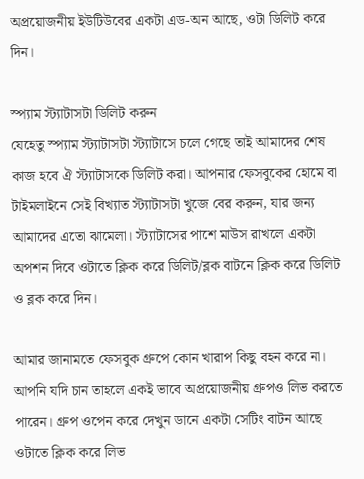অপ্রয়োজনীয় ইউটিউবের একটা এড-অন আছে, ওটা ডিলিট করে দিন।

স্প্যাম স্ট্যাটাসটা ডিলিট করুন
যেহেতু স্প্যাম স্ট্যাটাসটা স্ট্যাটাসে চলে গেছে তাই আমাদের শেষ কাজ হবে ঐ স্ট্যাটাসকে ডিলিট করা। আপনার ফেসবুকের হোমে বা টাইমলাইনে সেই বিখ্যাত স্ট্যাটাসটা খুজে বের করুন, যার জন্য আমাদের এতো ঝামেলা। স্ট্যাটাসের পাশে মাউস রাখলে একটা অপশন দিবে ওটাতে ক্লিক করে ডিলিট/ব্লক বাটনে ক্লিক করে ডিলিট ও ব্লক করে দিন।

আমার জানামতে ফেসবুক গ্রুপে কোন খারাপ কিছু বহন করে না। আপনি যদি চান তাহলে একই ভাবে অপ্রয়োজনীয় গ্রুপও লিভ করতে পারেন। গ্রুপ ওপেন করে দেখুন ডানে একটা সেটিং বাটন আছে ওটাতে ক্লিক করে লিভ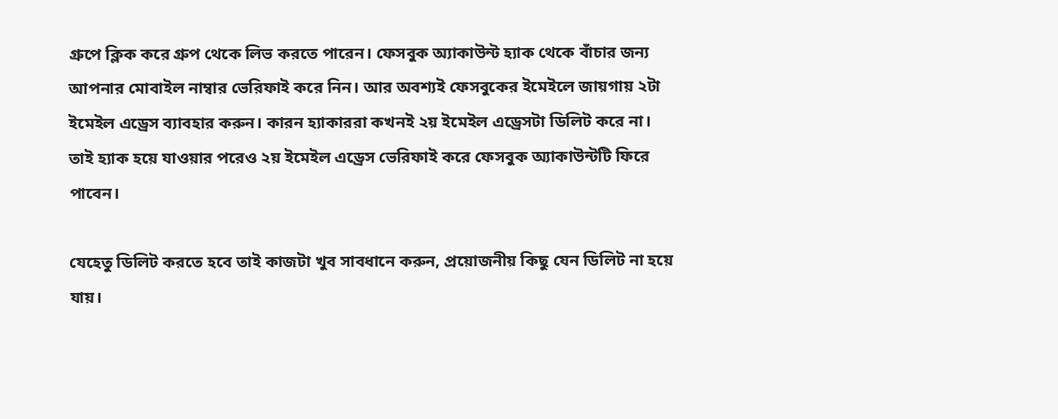গ্রুপে ক্লিক করে গ্রুপ থেকে লিভ করতে পারেন। ফেসবুক অ্যাকাউন্ট হ্যাক থেকে বাঁচার জন্য আপনার মোবাইল নাম্বার ভেরিফাই করে নিন। আর অবশ্যই ফেসবুকের ইমেইলে জায়গায় ২টা ইমেইল এড্রেস ব্যাবহার করুন। কারন হ্যাকাররা কখনই ২য় ইমেইল এড্রেসটা ডিলিট করে না। তাই হ্যাক হয়ে যাওয়ার পরেও ২য় ইমেইল এড্রেস ভেরিফাই করে ফেসবুক অ্যাকাউন্টটি ফিরে পাবেন।

যেহেতু ডিলিট করতে হবে তাই কাজটা খুব সাবধানে করুন, প্রয়োজনীয় কিছু যেন ডিলিট না হয়ে যায়।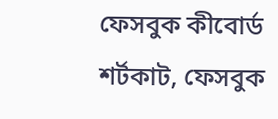ফেসবুক কীবোর্ড শর্টকাট, ফেসবুক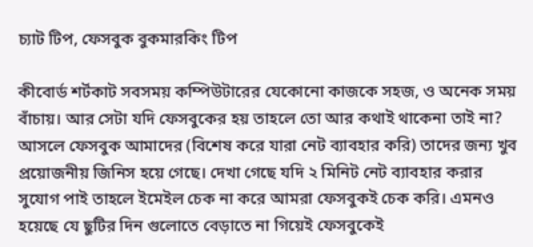চ্যাট টিপ, ফেসবুক বুকমারকিং টিপ

কীবোর্ড শর্টকাট সবসময় কম্পিউটারের যেকোনো কাজকে সহজ, ও অনেক সময় বাঁচায়। আর সেটা যদি ফেসবুকের হয় তাহলে তো আর কথাই থাকেনা তাই না? আসলে ফেসবুক আমাদের (বিশেষ করে যারা নেট ব্যাবহার করি) তাদের জন্য খুব প্রয়োজনীয় জিনিস হয়ে গেছে। দেখা গেছে যদি ২ মিনিট নেট ব্যাবহার করার সুযোগ পাই তাহলে ইমেইল চেক না করে আমরা ফেসবুকই চেক করি। এমনও হয়েছে যে ছুটির দিন গুলোতে বেড়াতে না গিয়েই ফেসবুকেই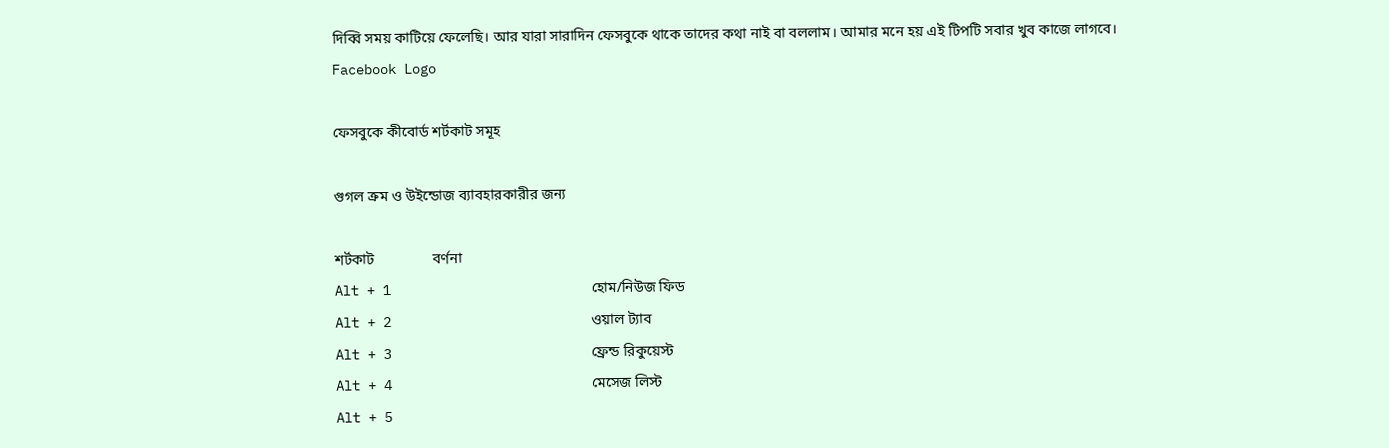দিব্বি সময় কাটিয়ে ফেলেছি। আর যারা সারাদিন ফেসবুকে থাকে তাদের কথা নাই বা বললাম। আমার মনে হয় এই টিপটি সবার খুব কাজে লাগবে।
Facebook Logo

ফেসবুকে কীবোর্ড শর্টকাট সমূহ

গুগল ক্রম ও উইন্ডোজ ব্যাবহারকারীর জন্য

শর্টকাট                বর্ণনা
Alt + 1                         হোম/নিউজ ফিড
Alt + 2                         ওয়াল ট্যাব
Alt + 3                         ফ্রেন্ড রিকুয়েস্ট
Alt + 4                         মেসেজ লিস্ট
Alt + 5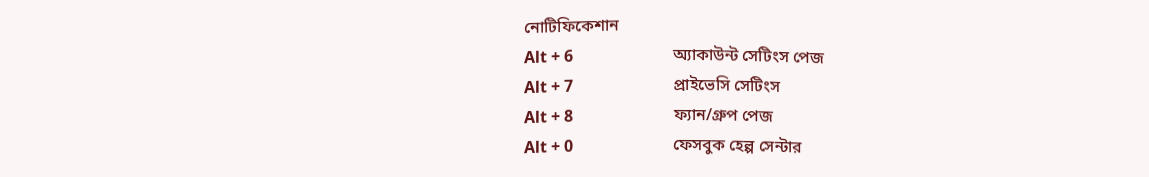নোটিফিকেশান
Alt + 6                         অ্যাকাউন্ট সেটিংস পেজ
Alt + 7                         প্রাইভেসি সেটিংস
Alt + 8                         ফ্যান/গ্রুপ পেজ
Alt + 0                         ফেসবুক হেল্প সেন্টার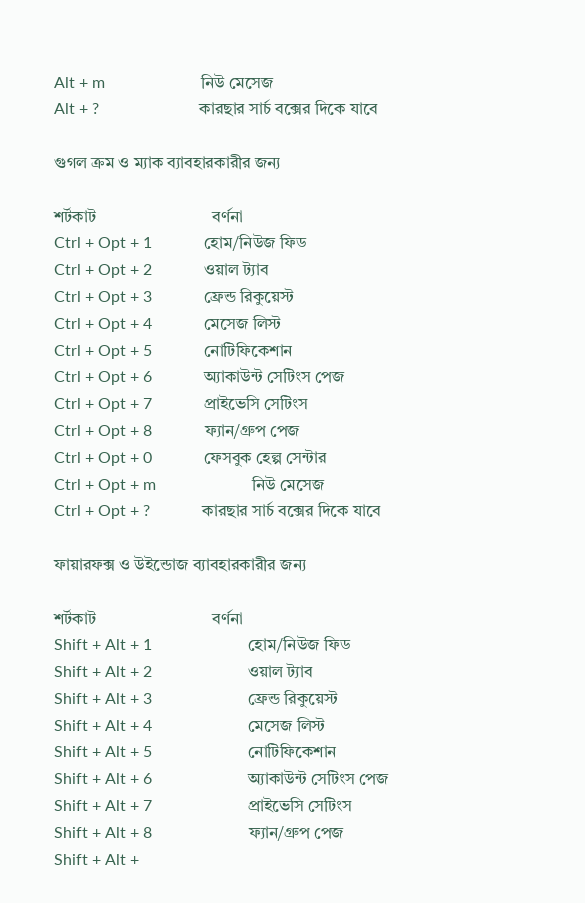Alt + m                        নিউ মেসেজ
Alt + ?                         কারছার সার্চ বক্সের দিকে যাবে

গুগল ক্রম ও ম্যাক ব্যাবহারকারীর জন্য

শর্টকাট                            বর্ণনা
Ctrl + Opt + 1             হোম/নিউজ ফিড
Ctrl + Opt + 2             ওয়াল ট্যাব
Ctrl + Opt + 3             ফ্রেন্ড রিকুয়েস্ট
Ctrl + Opt + 4             মেসেজ লিস্ট
Ctrl + Opt + 5             নোটিফিকেশান
Ctrl + Opt + 6             অ্যাকাউন্ট সেটিংস পেজ
Ctrl + Opt + 7             প্রাইভেসি সেটিংস
Ctrl + Opt + 8             ফ্যান/গ্রুপ পেজ
Ctrl + Opt + 0             ফেসবুক হেল্প সেন্টার
Ctrl + Opt + m                        নিউ মেসেজ
Ctrl + Opt + ?             কারছার সার্চ বক্সের দিকে যাবে

ফায়ারফক্স ও উইন্ডোজ ব্যাবহারকারীর জন্য

শর্টকাট                            বর্ণনা
Shift + Alt + 1                        হোম/নিউজ ফিড
Shift + Alt + 2                        ওয়াল ট্যাব
Shift + Alt + 3                        ফ্রেন্ড রিকুয়েস্ট
Shift + Alt + 4                        মেসেজ লিস্ট
Shift + Alt + 5                        নোটিফিকেশান
Shift + Alt + 6                        অ্যাকাউন্ট সেটিংস পেজ
Shift + Alt + 7                        প্রাইভেসি সেটিংস
Shift + Alt + 8                        ফ্যান/গ্রুপ পেজ
Shift + Alt +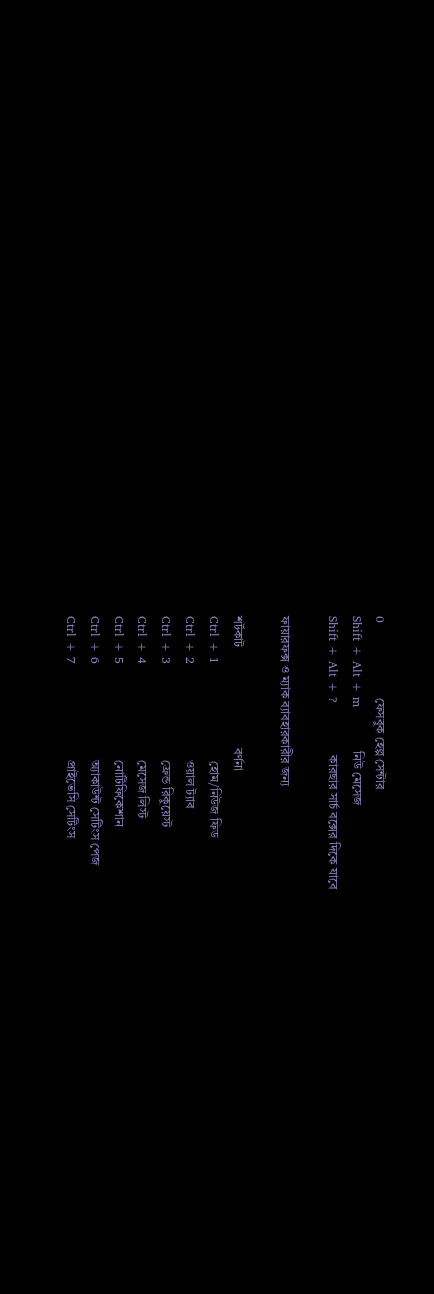0                        ফেসবুক হেল্প সেন্টার
Shift + Alt + m           নিউ মেসেজ
Shift + Alt + ?             কারছার সার্চ বক্সের দিকে যাবে

ফায়ারফক্স ও ম্যাক ব্যাবহারকারীর জন্য

শর্টকাট                                বর্ণনা
Ctrl + 1                        হোম/নিউজ ফিড
Ctrl + 2                        ওয়াল ট্যাব
Ctrl + 3                        ফ্রেন্ড রিকুয়েস্ট
Ctrl + 4                        মেসেজ লিস্ট
Ctrl + 5                        নোটিফিকেশান
Ctrl + 6                        অ্যাকাউন্ট সেটিংস পেজ
Ctrl + 7                        প্রাইভেসি সেটিংস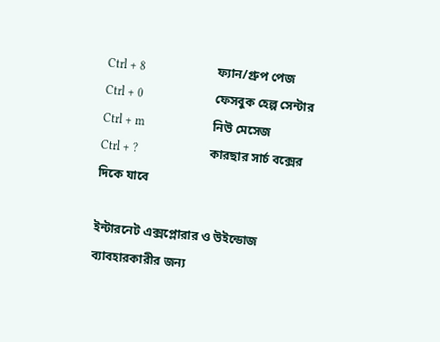Ctrl + 8                        ফ্যান/গ্রুপ পেজ
Ctrl + 0                        ফেসবুক হেল্প সেন্টার
Ctrl + m                       নিউ মেসেজ
Ctrl + ?                        কারছার সার্চ বক্সের দিকে যাবে

ইন্টারনেট এক্সপ্লোরার ও উইন্ডোজ ব্যাবহারকারীর জন্য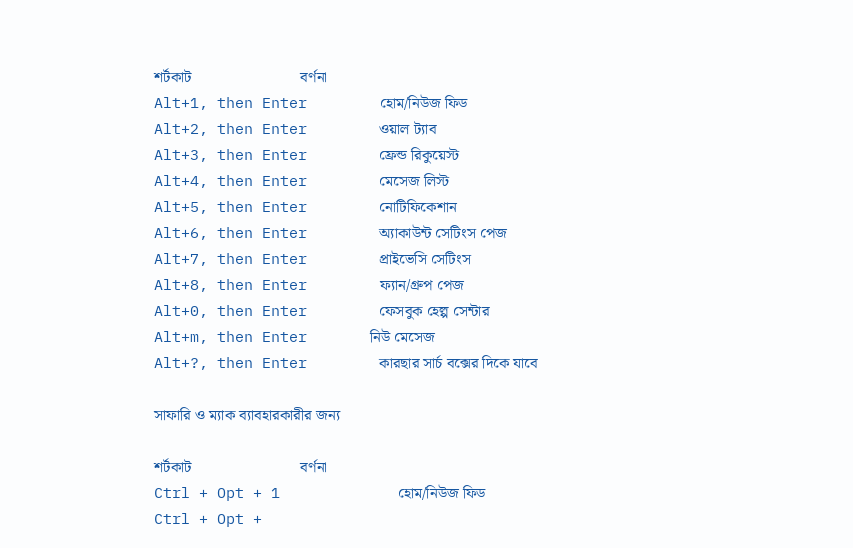শর্টকাট                            বর্ণনা
Alt+1, then Enter        হোম/নিউজ ফিড
Alt+2, then Enter        ওয়াল ট্যাব
Alt+3, then Enter        ফ্রেন্ড রিকুয়েস্ট
Alt+4, then Enter        মেসেজ লিস্ট
Alt+5, then Enter        নোটিফিকেশান
Alt+6, then Enter        অ্যাকাউন্ট সেটিংস পেজ
Alt+7, then Enter        প্রাইভেসি সেটিংস
Alt+8, then Enter        ফ্যান/গ্রুপ পেজ
Alt+0, then Enter        ফেসবুক হেল্প সেন্টার
Alt+m, then Enter       নিউ মেসেজ
Alt+?, then Enter        কারছার সার্চ বক্সের দিকে যাবে

সাফারি ও ম্যাক ব্যাবহারকারীর জন্য

শর্টকাট                            বর্ণনা
Ctrl + Opt + 1             হোম/নিউজ ফিড
Ctrl + Opt +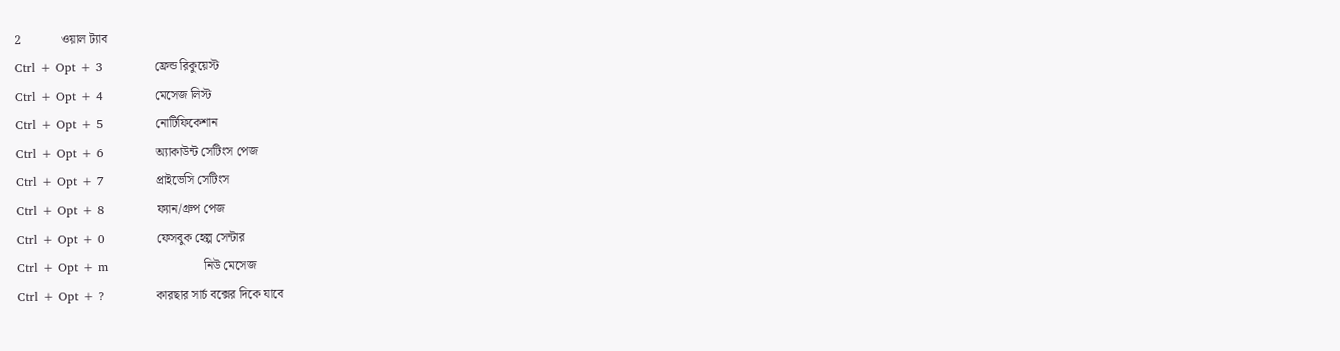2             ওয়াল ট্যাব
Ctrl + Opt + 3             ফ্রেন্ড রিকুয়েস্ট
Ctrl + Opt + 4             মেসেজ লিস্ট
Ctrl + Opt + 5             নোটিফিকেশান
Ctrl + Opt + 6             অ্যাকাউন্ট সেটিংস পেজ
Ctrl + Opt + 7             প্রাইভেসি সেটিংস
Ctrl + Opt + 8             ফ্যান/গ্রুপ পেজ
Ctrl + Opt + 0             ফেসবুক হেল্প সেন্টার
Ctrl + Opt + m                        নিউ মেসেজ
Ctrl + Opt + ?             কারছার সার্চ বক্সের দিকে যাবে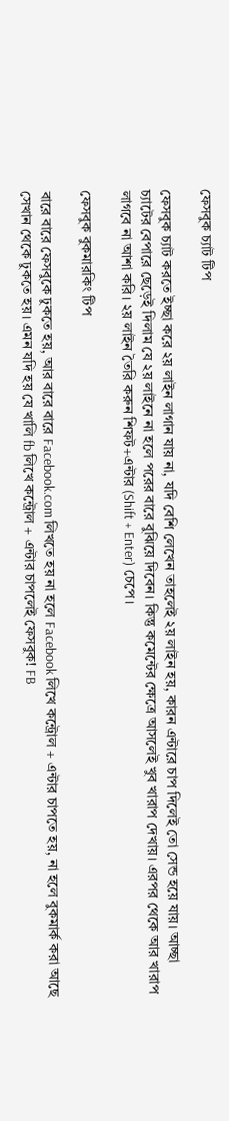ফেসবুক চ্যাট টিপ

ফেসবুক চ্যাট করতে ইচ্ছা করে ২য় লাইন লাগান যায় না, যদি বেশি লেখেন তাহলেই ২য় লাইন হয়, কারন এন্টারে চাপ দিলেই তো সেন্ড হয়ে যায়। আচ্ছা চ্যাটের বেপারে ছেড়েই দিলাম যে ২য় লাইনে না হলে পরের বারে বুঝিয়ে দিবেন। কিন্তু কমেন্টের ক্ষেত্রে আসলেই খুব খারাপ দেখায়। এরপর থেকে আর খারাপ লাগবে না আশা করি। ২য় লাইন তৈরি করুন শিফট+এন্টার (Shift + Enter) চেপে।

ফেসবুক বুকমারকিং টিপ

বারে বারে ফেসবুকে ঢুকতে হয়, আর বারে বারে Facebook.com লিখতে হয় না হলে Facebook লিখে কন্ট্রোল + এন্টার চাপতে হয়, না হলে বুকমার্ক করা আছে সেখান থেকে ঢুকতে হয়। এমন যদি হয় যে খালি fb লিখে কন্ট্রোল + এন্টার চাপলেই ফেসবুক! FB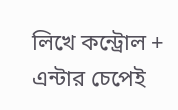লিখে কন্ট্রোল + এন্টার চেপেই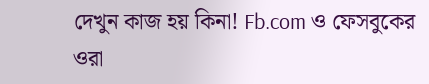দেখুন কাজ হয় কিনা! Fb.com ও ফেসবুকের ওরা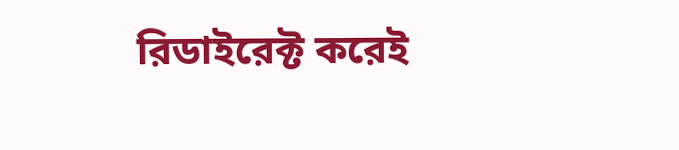রিডাইরেক্ট করেই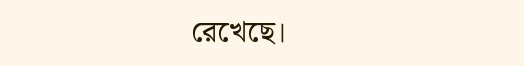রেখেছে।